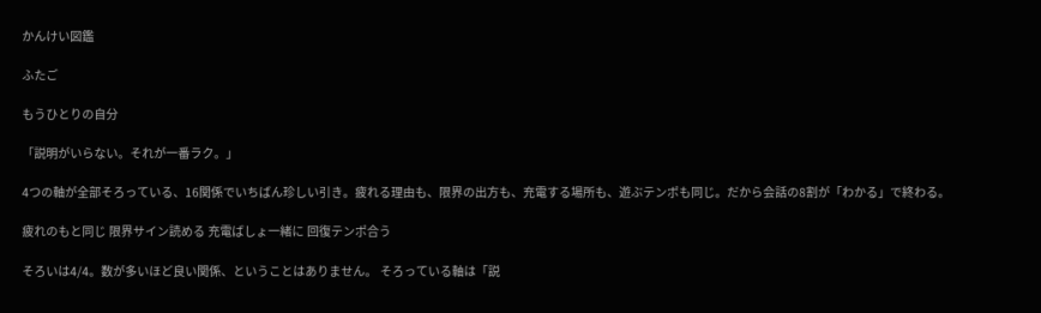かんけい図鑑

ふたご

もうひとりの自分

「説明がいらない。それが一番ラク。」

4つの軸が全部そろっている、16関係でいちばん珍しい引き。疲れる理由も、限界の出方も、充電する場所も、遊ぶテンポも同じ。だから会話の8割が「わかる」で終わる。

疲れのもと同じ 限界サイン読める 充電ばしょ一緒に 回復テンポ合う

そろいは4/4。数が多いほど良い関係、ということはありません。 そろっている軸は「説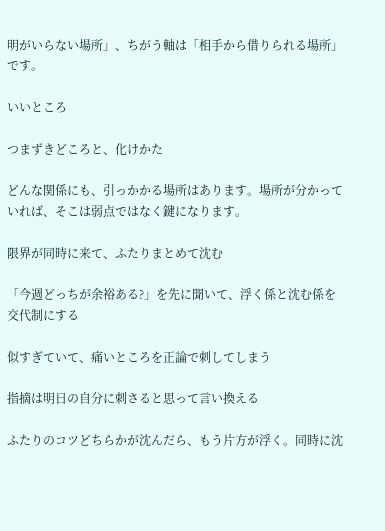明がいらない場所」、ちがう軸は「相手から借りられる場所」です。

いいところ

つまずきどころと、化けかた

どんな関係にも、引っかかる場所はあります。場所が分かっていれば、そこは弱点ではなく鍵になります。

限界が同時に来て、ふたりまとめて沈む

「今週どっちが余裕ある?」を先に聞いて、浮く係と沈む係を交代制にする

似すぎていて、痛いところを正論で刺してしまう

指摘は明日の自分に刺さると思って言い換える

ふたりのコツどちらかが沈んだら、もう片方が浮く。同時に沈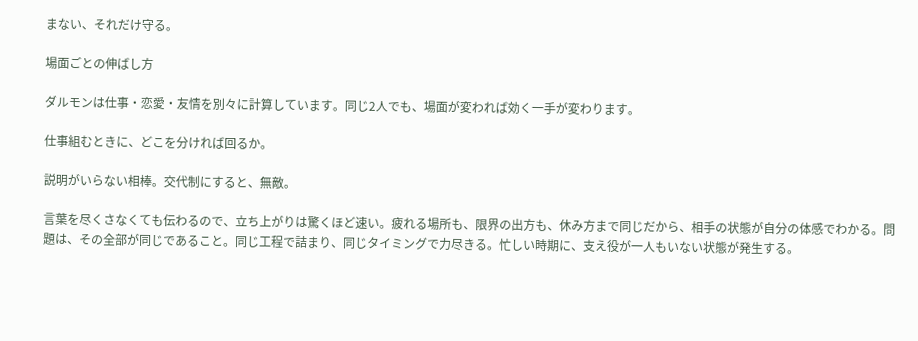まない、それだけ守る。

場面ごとの伸ばし方

ダルモンは仕事・恋愛・友情を別々に計算しています。同じ2人でも、場面が変われば効く一手が変わります。

仕事組むときに、どこを分ければ回るか。

説明がいらない相棒。交代制にすると、無敵。

言葉を尽くさなくても伝わるので、立ち上がりは驚くほど速い。疲れる場所も、限界の出方も、休み方まで同じだから、相手の状態が自分の体感でわかる。問題は、その全部が同じであること。同じ工程で詰まり、同じタイミングで力尽きる。忙しい時期に、支え役が一人もいない状態が発生する。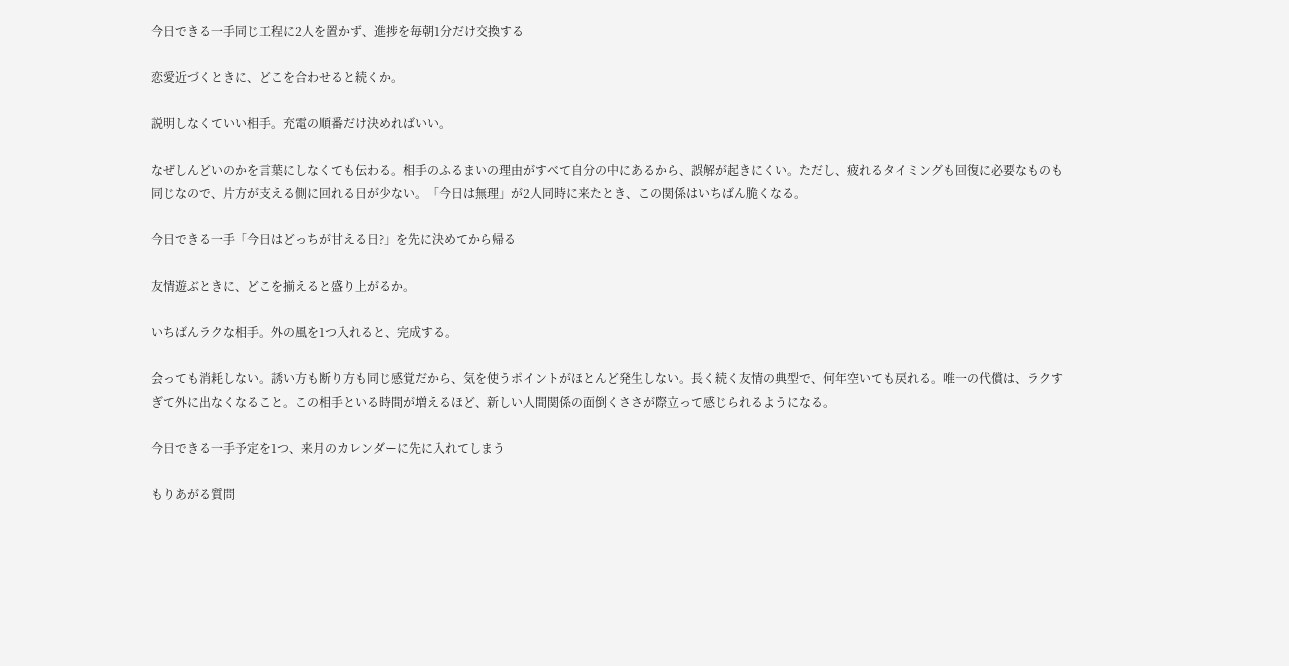今日できる一手同じ工程に2人を置かず、進捗を毎朝1分だけ交換する

恋愛近づくときに、どこを合わせると続くか。

説明しなくていい相手。充電の順番だけ決めればいい。

なぜしんどいのかを言葉にしなくても伝わる。相手のふるまいの理由がすべて自分の中にあるから、誤解が起きにくい。ただし、疲れるタイミングも回復に必要なものも同じなので、片方が支える側に回れる日が少ない。「今日は無理」が2人同時に来たとき、この関係はいちばん脆くなる。

今日できる一手「今日はどっちが甘える日?」を先に決めてから帰る

友情遊ぶときに、どこを揃えると盛り上がるか。

いちばんラクな相手。外の風を1つ入れると、完成する。

会っても消耗しない。誘い方も断り方も同じ感覚だから、気を使うポイントがほとんど発生しない。長く続く友情の典型で、何年空いても戻れる。唯一の代償は、ラクすぎて外に出なくなること。この相手といる時間が増えるほど、新しい人間関係の面倒くささが際立って感じられるようになる。

今日できる一手予定を1つ、来月のカレンダーに先に入れてしまう

もりあがる質問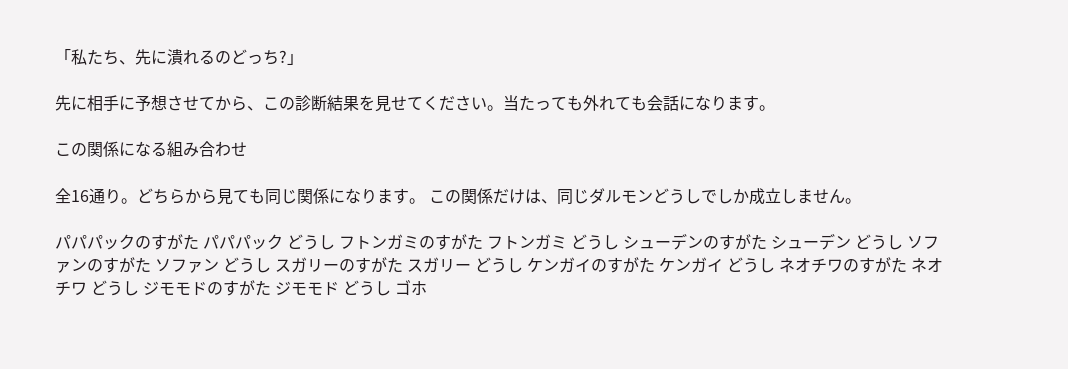「私たち、先に潰れるのどっち?」

先に相手に予想させてから、この診断結果を見せてください。当たっても外れても会話になります。

この関係になる組み合わせ

全16通り。どちらから見ても同じ関係になります。 この関係だけは、同じダルモンどうしでしか成立しません。

パパパックのすがた パパパック どうし フトンガミのすがた フトンガミ どうし シューデンのすがた シューデン どうし ソファンのすがた ソファン どうし スガリーのすがた スガリー どうし ケンガイのすがた ケンガイ どうし ネオチワのすがた ネオチワ どうし ジモモドのすがた ジモモド どうし ゴホ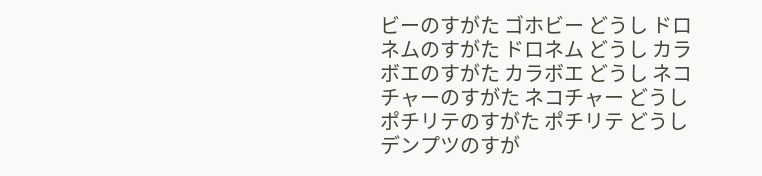ビーのすがた ゴホビー どうし ドロネムのすがた ドロネム どうし カラボエのすがた カラボエ どうし ネコチャーのすがた ネコチャー どうし ポチリテのすがた ポチリテ どうし デンプツのすが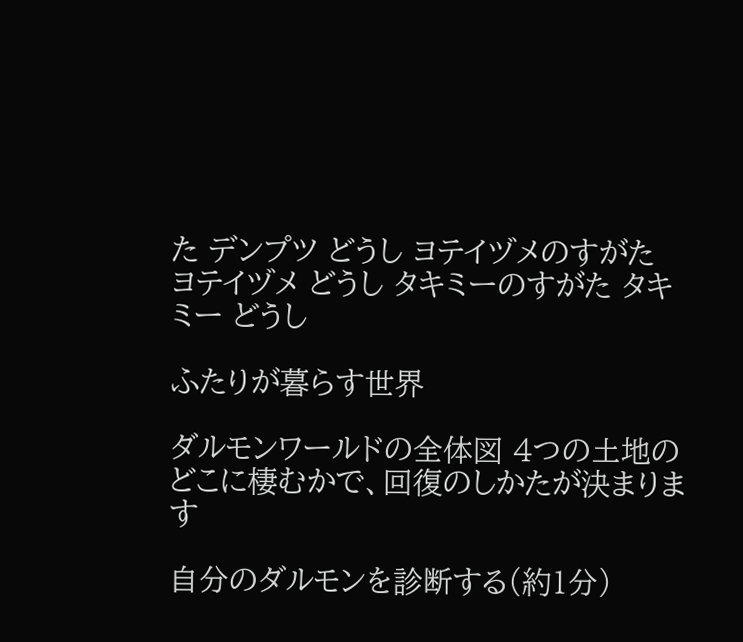た デンプツ どうし ヨテイヅメのすがた ヨテイヅメ どうし タキミーのすがた タキミー どうし

ふたりが暮らす世界

ダルモンワールドの全体図 4つの土地のどこに棲むかで、回復のしかたが決まります

自分のダルモンを診断する(約1分)